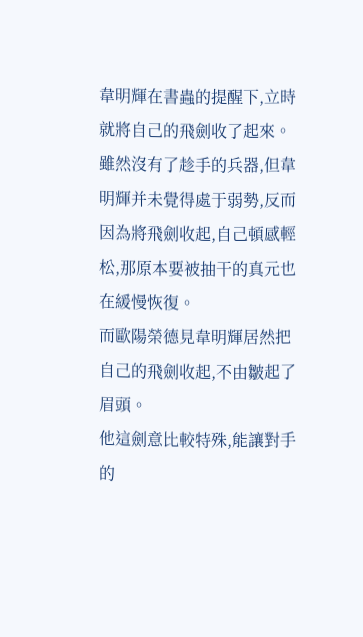韋明輝在書蟲的提醒下,立時就將自己的飛劍收了起來。
雖然沒有了趁手的兵器,但韋明輝并未覺得處于弱勢,反而因為將飛劍收起,自己頓感輕松,那原本要被抽干的真元也在緩慢恢復。
而歐陽榮德見韋明輝居然把自己的飛劍收起,不由皺起了眉頭。
他這劍意比較特殊,能讓對手的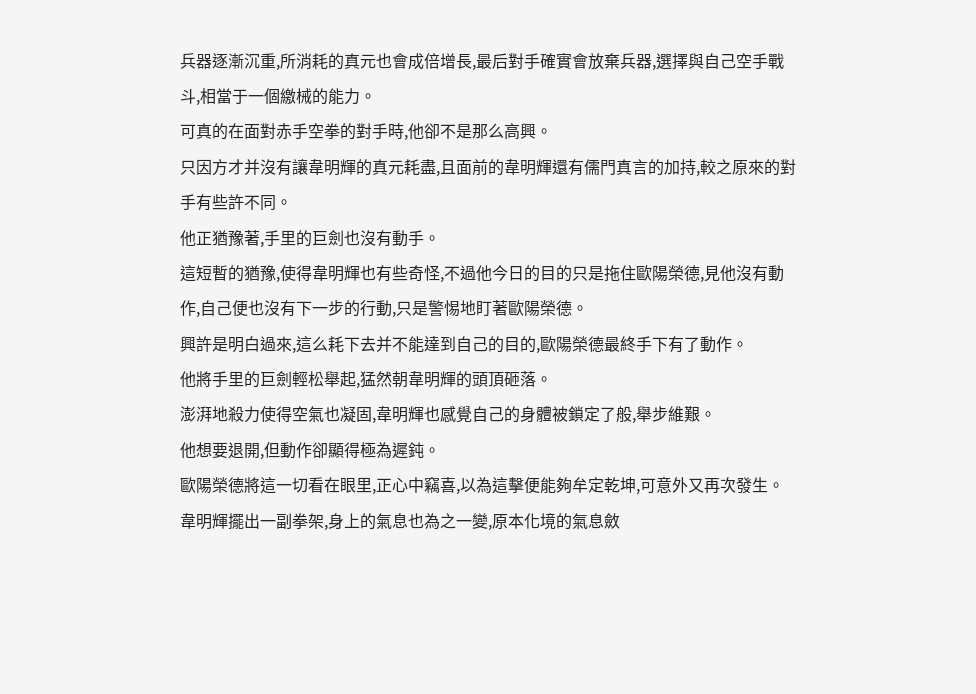兵器逐漸沉重,所消耗的真元也會成倍增長,最后對手確實會放棄兵器,選擇與自己空手戰斗,相當于一個繳械的能力。
可真的在面對赤手空拳的對手時,他卻不是那么高興。
只因方才并沒有讓韋明輝的真元耗盡,且面前的韋明輝還有儒門真言的加持,較之原來的對手有些許不同。
他正猶豫著,手里的巨劍也沒有動手。
這短暫的猶豫,使得韋明輝也有些奇怪,不過他今日的目的只是拖住歐陽榮德,見他沒有動作,自己便也沒有下一步的行動,只是警惕地盯著歐陽榮德。
興許是明白過來,這么耗下去并不能達到自己的目的,歐陽榮德最終手下有了動作。
他將手里的巨劍輕松舉起,猛然朝韋明輝的頭頂砸落。
澎湃地殺力使得空氣也凝固,韋明輝也感覺自己的身體被鎖定了般,舉步維艱。
他想要退開,但動作卻顯得極為遲鈍。
歐陽榮德將這一切看在眼里,正心中竊喜,以為這擊便能夠牟定乾坤,可意外又再次發生。
韋明輝擺出一副拳架,身上的氣息也為之一變,原本化境的氣息斂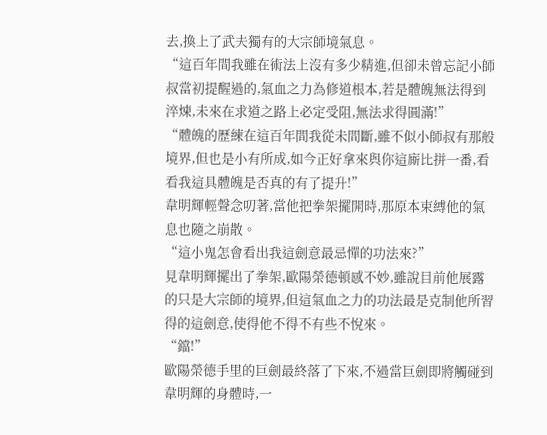去,換上了武夫獨有的大宗師境氣息。
“這百年間我雖在術法上沒有多少精進,但卻未曾忘記小師叔當初提醒過的,氣血之力為修道根本,若是體魄無法得到淬煉,未來在求道之路上必定受阻,無法求得圓滿!”
“體魄的歷練在這百年間我從未間斷,雖不似小師叔有那般境界,但也是小有所成,如今正好拿來與你這廝比拼一番,看看我這具體魄是否真的有了提升!”
韋明輝輕聲念叨著,當他把拳架擺開時,那原本束縛他的氣息也隨之崩散。
“這小鬼怎會看出我這劍意最忌憚的功法來?”
見韋明輝擺出了拳架,歐陽榮德頓感不妙,雖說目前他展露的只是大宗師的境界,但這氣血之力的功法最是克制他所習得的這劍意,使得他不得不有些不悅來。
“鐺!”
歐陽榮德手里的巨劍最終落了下來,不過當巨劍即將觸碰到韋明輝的身體時,一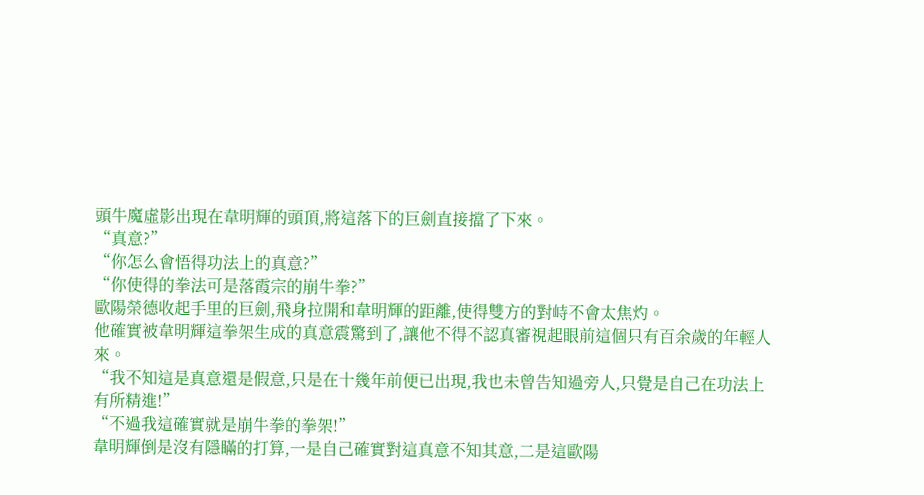頭牛魔虛影出現在韋明輝的頭頂,將這落下的巨劍直接擋了下來。
“真意?”
“你怎么會悟得功法上的真意?”
“你使得的拳法可是落霞宗的崩牛拳?”
歐陽榮德收起手里的巨劍,飛身拉開和韋明輝的距離,使得雙方的對峙不會太焦灼。
他確實被韋明輝這拳架生成的真意震驚到了,讓他不得不認真審視起眼前這個只有百余歲的年輕人來。
“我不知這是真意還是假意,只是在十幾年前便已出現,我也未曾告知過旁人,只覺是自己在功法上有所精進!”
“不過我這確實就是崩牛拳的拳架!”
韋明輝倒是沒有隱瞞的打算,一是自己確實對這真意不知其意,二是這歐陽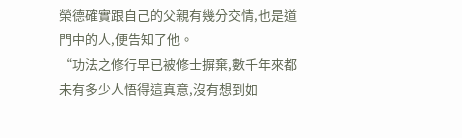榮德確實跟自己的父親有幾分交情,也是道門中的人,便告知了他。
“功法之修行早已被修士摒棄,數千年來都未有多少人悟得這真意,沒有想到如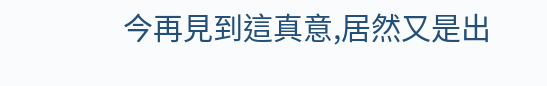今再見到這真意,居然又是出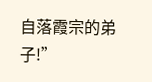自落霞宗的弟子!”